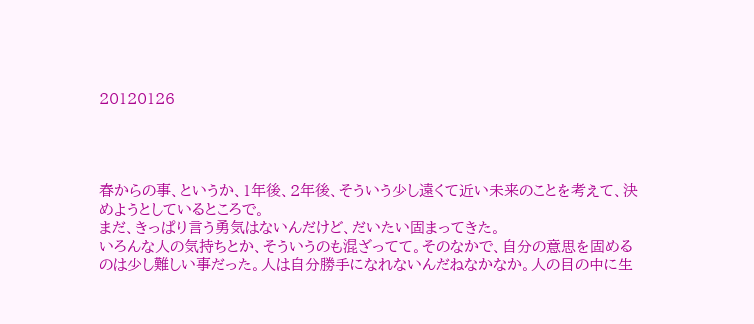20120126




春からの事、というか、1年後、2年後、そういう少し遠くて近い未来のことを考えて、決めようとしているところで。
まだ、きっぱり言う勇気はないんだけど、だいたい固まってきた。
いろんな人の気持ちとか、そういうのも混ざってて。そのなかで、自分の意思を固めるのは少し難しい事だった。人は自分勝手になれないんだねなかなか。人の目の中に生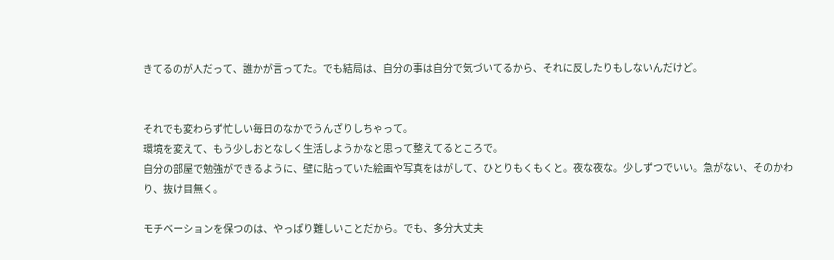きてるのが人だって、誰かが言ってた。でも結局は、自分の事は自分で気づいてるから、それに反したりもしないんだけど。


それでも変わらず忙しい毎日のなかでうんざりしちゃって。
環境を変えて、もう少しおとなしく生活しようかなと思って整えてるところで。
自分の部屋で勉強ができるように、壁に貼っていた絵画や写真をはがして、ひとりもくもくと。夜な夜な。少しずつでいい。急がない、そのかわり、抜け目無く。

モチベーションを保つのは、やっぱり難しいことだから。でも、多分大丈夫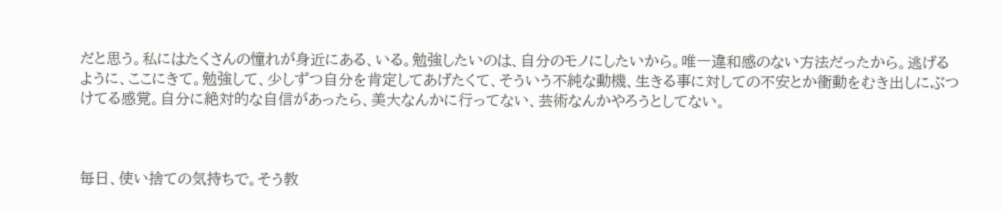だと思う。私にはたくさんの憧れが身近にある、いる。勉強したいのは、自分のモノにしたいから。唯一違和感のない方法だったから。逃げるように、ここにきて。勉強して、少しずつ自分を肯定してあげたくて、そういう不純な動機、生きる事に対しての不安とか衝動をむき出しにぶつけてる感覚。自分に絶対的な自信があったら、美大なんかに行ってない、芸術なんかやろうとしてない。



毎日、使い捨ての気持ちで。そう教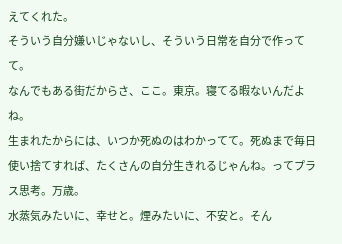えてくれた。
そういう自分嫌いじゃないし、そういう日常を自分で作ってて。
なんでもある街だからさ、ここ。東京。寝てる暇ないんだよね。
生まれたからには、いつか死ぬのはわかってて。死ぬまで毎日使い捨てすれば、たくさんの自分生きれるじゃんね。ってプラス思考。万歳。
水蒸気みたいに、幸せと。煙みたいに、不安と。そん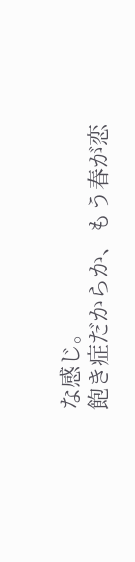な感じ。
飽き症だからか、もう春が恋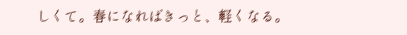しくて。春になればきっと、軽くなる。